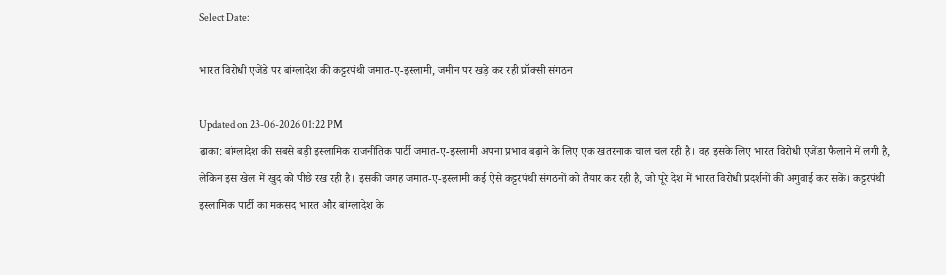Select Date:

भारत विरोधी एजेंडे पर बांग्लादेश की कट्टरपंथी जमात-ए-इस्लामी, जमीन पर खड़े कर रही प्रॉक्सी संगठन

Updated on 23-06-2026 01:22 PM
ढाका: बांग्लादेश की सबसे बड़ी इस्लामिक राजनीतिक पार्टी जमात-ए-इस्लामी अपना प्रभाव बढ़ाने के लिए एक खतरनाक चाल चल रही है। वह इसके लिए भारत विरोधी एजेंडा फैलाने में लगी है, लेकिन इस खेल में खुद को पीछे रख रही है। इसकी जगह जमात-ए-इस्लामी कई ऐसे कट्टरपंथी संगठनों को तैयार कर रही है, जो पूरे देश में भारत विरोधी प्रदर्शनों की अगुवाई कर सकें। कट्टरपंथी इस्लामिक पार्टी का मकसद भारत और बांग्लादेश के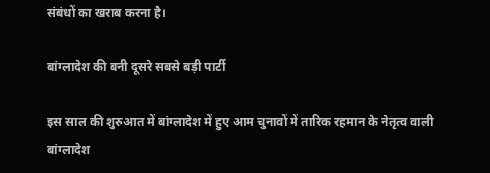संबंधों का खराब करना है।

बांग्लादेश की बनी दूसरे सबसे बड़ी पार्टी

इस साल की शुरुआत में बांग्लादेश में हुए आम चुनावों में तारिक रहमान के नेतृत्व वाली बांग्लादेश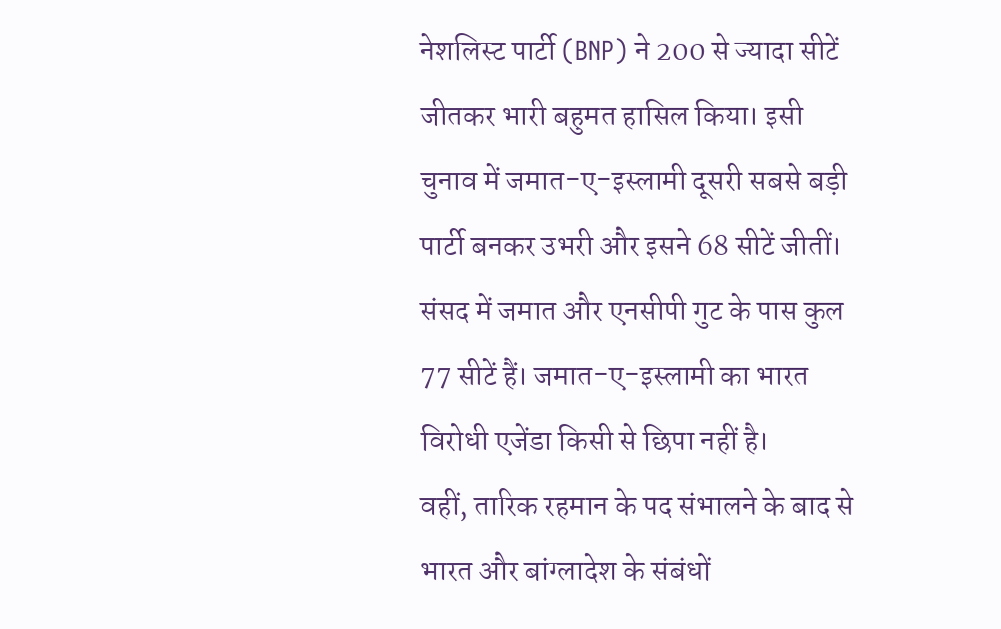नेशलिस्ट पार्टी (BNP) ने 200 से ज्यादा सीटें जीतकर भारी बहुमत हासिल किया। इसी चुनाव में जमात-ए-इस्लामी दूसरी सबसे बड़ी पार्टी बनकर उभरी और इसने 68 सीटें जीतीं। संसद में जमात और एनसीपी गुट के पास कुल 77 सीटें हैं। जमात-ए-इस्लामी का भारत विरोधी एजेंडा किसी से छिपा नहीं है।
वहीं, तारिक रहमान के पद संभालने के बाद से भारत और बांग्लादेश के संबंधों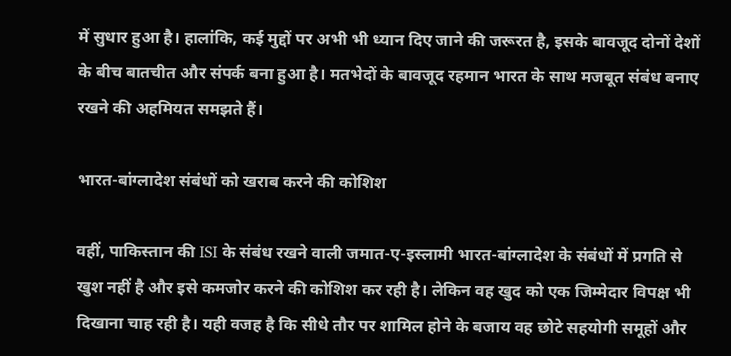में सुधार हुआ है। हालांकि, कई मुद्दों पर अभी भी ध्यान दिए जाने की जरूरत है, इसके बावजूद दोनों देशों के बीच बातचीत और संपर्क बना हुआ है। मतभेदों के बावजूद रहमान भारत के साथ मजबूत संबंध बनाए रखने की अहमियत समझते हैं।

भारत-बांग्लादेश संबंधों को खराब करने की कोशिश

वहीं, पाकिस्तान की ISI के संबंध रखने वाली जमात-ए-इस्लामी भारत-बांग्लादेश के संबंधों में प्रगति से खुश नहीं है और इसे कमजोर करने की कोशिश कर रही है। लेकिन वह खुद को एक जिम्मेदार विपक्ष भी दिखाना चाह रही है। यही वजह है कि सीधे तौर पर शामिल होने के बजाय वह छोटे सहयोगी समूहों और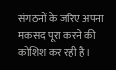संगठनों के जरिए अपना मकसद पूरा करने की कोशिश कर रही है।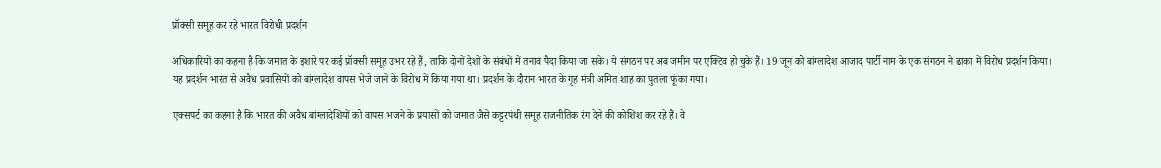प्रॉक्सी समूह कर रहे भारत विरोधी प्रदर्शन

अधिकारियों का कहना है कि जमात के इशारे पर कई प्रॉक्सी समूह उभर रहे हैं, ताकि दोनों देशों के संबंधों में तनाव पैदा किया जा सके। ये संगठन पर अब जमीन पर एक्टिव हो चुके हैं। 19 जून को बांग्लादेश आजाद पार्टी नाम के एक संगठन ने ढाका में विरोध प्रदर्शन किया। यह प्रदर्शन भारत से अवैध प्रवासियों को बांग्लादेश वापस भेजे जाने के विरोध में किया गया था। प्रदर्शन के दौरान भारत के गृह मंत्री अमित शाह का पुतला फूंका गया।

एक्सपर्ट का कहना है कि भारत की अवैध बांग्लादेशियों को वापस भजने के प्रयासों को जमात जैसे कट्टरपंथी समूह राजनीतिक रंग देने की कोशिश कर रहे हैं। वे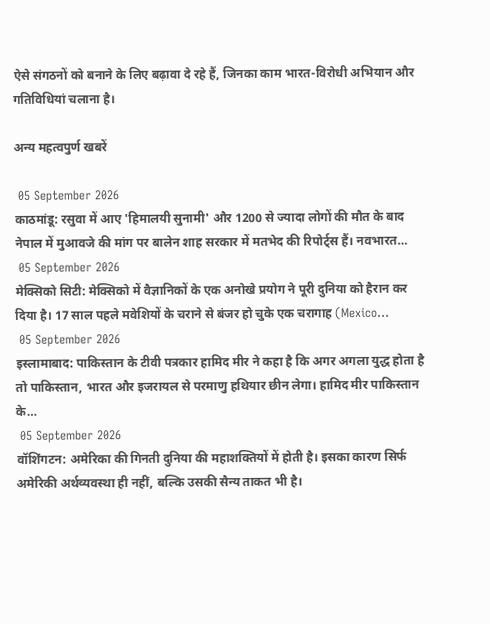ऐसे संगठनों को बनाने के लिए बढ़ावा दे रहे हैं, जिनका काम भारत-विरोधी अभियान और गतिविधियां चलाना है।

अन्य महत्वपुर्ण खबरें

 05 September 2026
काठमांडू: रसुवा में आए 'हिमालयी सुनामी' और 1200 से ज्यादा लोगों की मौत के बाद नेपाल में मुआवजे की मांग पर बालेन शाह सरकार में मतभेद की रिपोर्ट्स हैं। नवभारत…
 05 September 2026
मेक्सिको सिटी: मेक्सिको में वैज्ञानिकों के एक अनोखे प्रयोग ने पूरी दुनिया को हैरान कर दिया है। 17 साल पहले मवेशियों के चराने से बंजर हो चुके एक चरागाह (Mexico…
 05 September 2026
इस्लामाबाद: पाकिस्तान के टीवी पत्रकार हामिद मीर ने कहा है कि अगर अगला युद्ध होता है तो पाकिस्तान, भारत और इजरायल से परमाणु हथियार छीन लेगा। हामिद मीर पाकिस्तान के…
 05 September 2026
वॉशिंगटन: अमेरिका की गिनती दुनिया की महाशक्तियों में होती है। इसका कारण सिर्फ अमेरिकी अर्थव्यवस्था ही नहीं, बल्कि उसकी सैन्य ताकत भी है।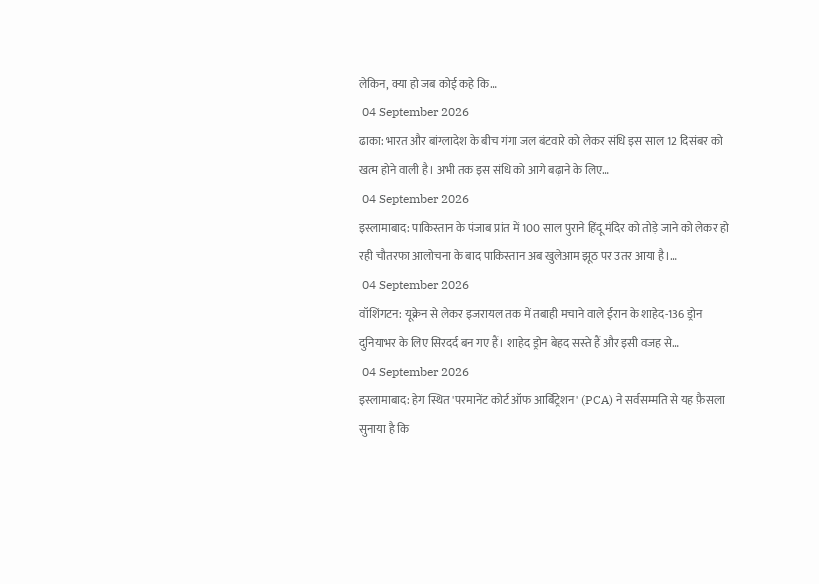लेकिन, क्या हो जब कोई कहे कि…
 04 September 2026
ढाका: भारत और बांग्लादेश के बीच गंगा जल बंटवारे को लेकर संधि इस साल 12 दिसंबर को खत्म होने वाली है। अभी तक इस संधि को आगे बढ़ाने के लिए…
 04 September 2026
इस्लामाबाद: पाकिस्तान के पंजाब प्रांत में 100 साल पुराने हिंदू मंदिर को तोड़े जाने को लेकर हो रही चौतरफा आलोचना के बाद पाकिस्तान अब खुलेआम झूठ पर उतर आया है।…
 04 September 2026
वॉशिंगटन: यूक्रेन से लेकर इजरायल तक में तबाही मचाने वाले ईरान के शाहेद-136 ड्रोन दुनियाभर के लिए स‍िरदर्द बन गए हैं। शाहेद ड्रोन बेहद सस्‍ते हैं और इसी वजह से…
 04 September 2026
इस्लामाबाद: हेग स्थित 'परमानेंट कोर्ट ऑफ आर्बिट्रेशन' (PCA) ने सर्वसम्मति से यह फ़ैसला सुनाया है कि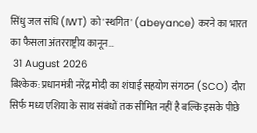सिंधु जल संधि (IWT) को 'स्थगित' (abeyance) करने का भारत का फैसला अंतरराष्ट्रीय कानून…
 31 August 2026
बिश्केक: प्रधानमंत्री नरेंद्र मोदी का शंघाई सहयोग संगठन (SCO) दौरा सिर्फ मध्य एशिया के साथ संबंधों तक सीमित नहीं है बल्कि इसके पीछे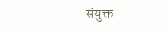संयुक्त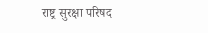राष्ट्र सुरक्षा परिषद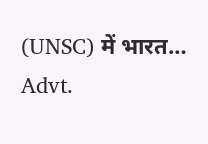(UNSC) में भारत…
Advt.